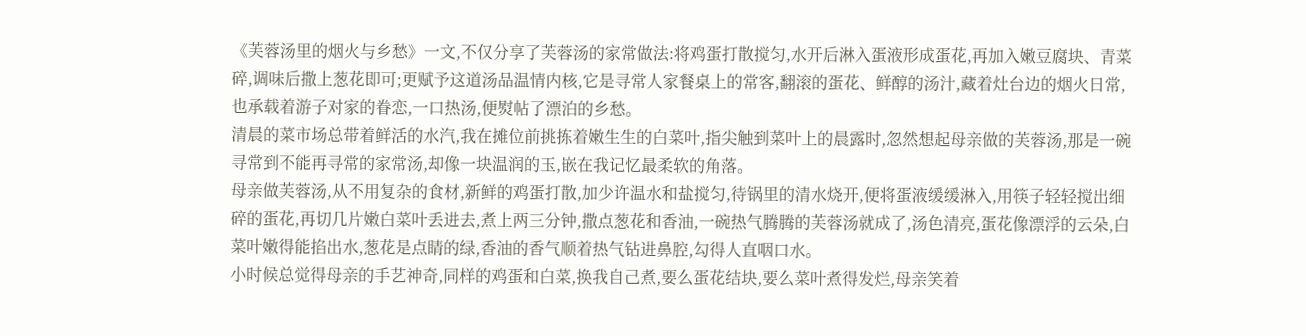《芙蓉汤里的烟火与乡愁》一文,不仅分享了芙蓉汤的家常做法:将鸡蛋打散搅匀,水开后淋入蛋液形成蛋花,再加入嫩豆腐块、青菜碎,调味后撒上葱花即可;更赋予这道汤品温情内核,它是寻常人家餐桌上的常客,翻滚的蛋花、鲜醇的汤汁,藏着灶台边的烟火日常,也承载着游子对家的眷恋,一口热汤,便熨帖了漂泊的乡愁。
清晨的菜市场总带着鲜活的水汽,我在摊位前挑拣着嫩生生的白菜叶,指尖触到菜叶上的晨露时,忽然想起母亲做的芙蓉汤,那是一碗寻常到不能再寻常的家常汤,却像一块温润的玉,嵌在我记忆最柔软的角落。
母亲做芙蓉汤,从不用复杂的食材,新鲜的鸡蛋打散,加少许温水和盐搅匀,待锅里的清水烧开,便将蛋液缓缓淋入,用筷子轻轻搅出细碎的蛋花,再切几片嫩白菜叶丢进去,煮上两三分钟,撒点葱花和香油,一碗热气腾腾的芙蓉汤就成了,汤色清亮,蛋花像漂浮的云朵,白菜叶嫩得能掐出水,葱花是点睛的绿,香油的香气顺着热气钻进鼻腔,勾得人直咽口水。
小时候总觉得母亲的手艺神奇,同样的鸡蛋和白菜,换我自己煮,要么蛋花结块,要么菜叶煮得发烂,母亲笑着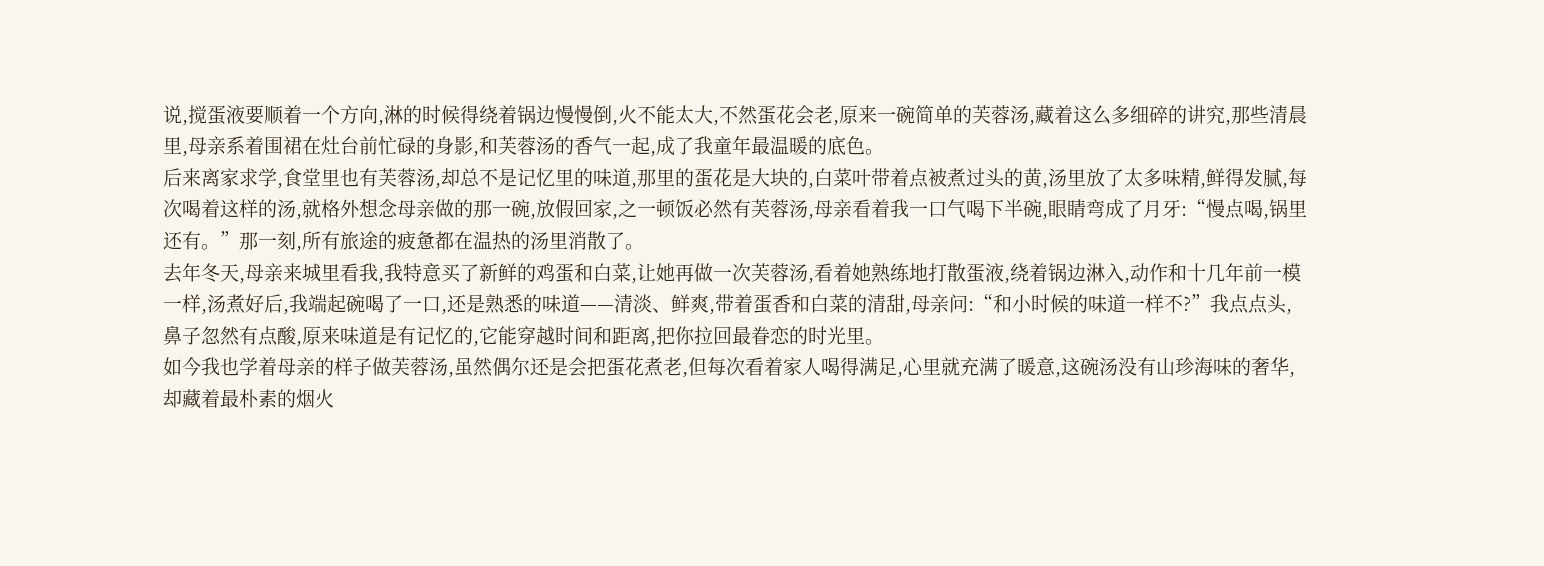说,搅蛋液要顺着一个方向,淋的时候得绕着锅边慢慢倒,火不能太大,不然蛋花会老,原来一碗简单的芙蓉汤,藏着这么多细碎的讲究,那些清晨里,母亲系着围裙在灶台前忙碌的身影,和芙蓉汤的香气一起,成了我童年最温暖的底色。
后来离家求学,食堂里也有芙蓉汤,却总不是记忆里的味道,那里的蛋花是大块的,白菜叶带着点被煮过头的黄,汤里放了太多味精,鲜得发腻,每次喝着这样的汤,就格外想念母亲做的那一碗,放假回家,之一顿饭必然有芙蓉汤,母亲看着我一口气喝下半碗,眼睛弯成了月牙:“慢点喝,锅里还有。”那一刻,所有旅途的疲惫都在温热的汤里消散了。
去年冬天,母亲来城里看我,我特意买了新鲜的鸡蛋和白菜,让她再做一次芙蓉汤,看着她熟练地打散蛋液,绕着锅边淋入,动作和十几年前一模一样,汤煮好后,我端起碗喝了一口,还是熟悉的味道——清淡、鲜爽,带着蛋香和白菜的清甜,母亲问:“和小时候的味道一样不?”我点点头,鼻子忽然有点酸,原来味道是有记忆的,它能穿越时间和距离,把你拉回最眷恋的时光里。
如今我也学着母亲的样子做芙蓉汤,虽然偶尔还是会把蛋花煮老,但每次看着家人喝得满足,心里就充满了暖意,这碗汤没有山珍海味的奢华,却藏着最朴素的烟火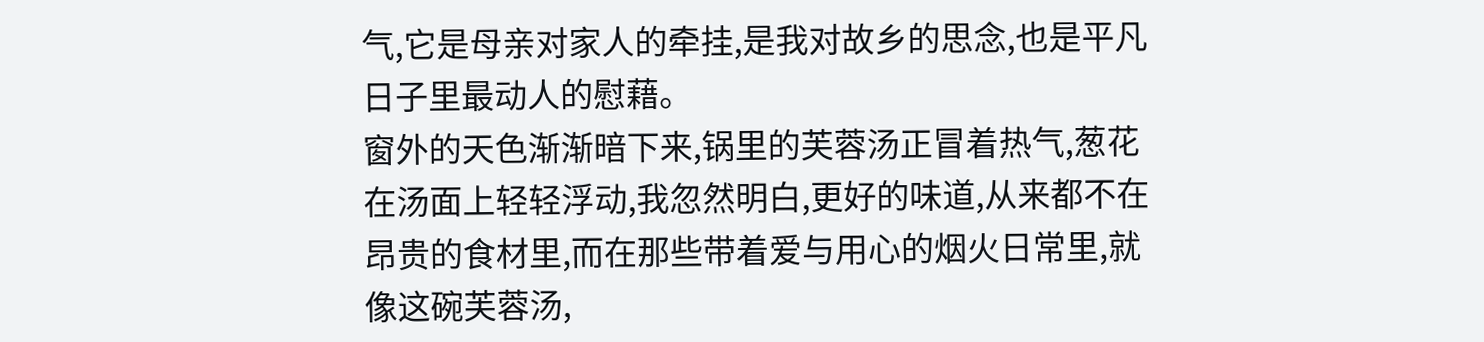气,它是母亲对家人的牵挂,是我对故乡的思念,也是平凡日子里最动人的慰藉。
窗外的天色渐渐暗下来,锅里的芙蓉汤正冒着热气,葱花在汤面上轻轻浮动,我忽然明白,更好的味道,从来都不在昂贵的食材里,而在那些带着爱与用心的烟火日常里,就像这碗芙蓉汤,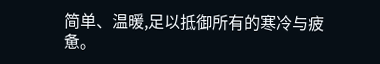简单、温暖,足以抵御所有的寒冷与疲惫。